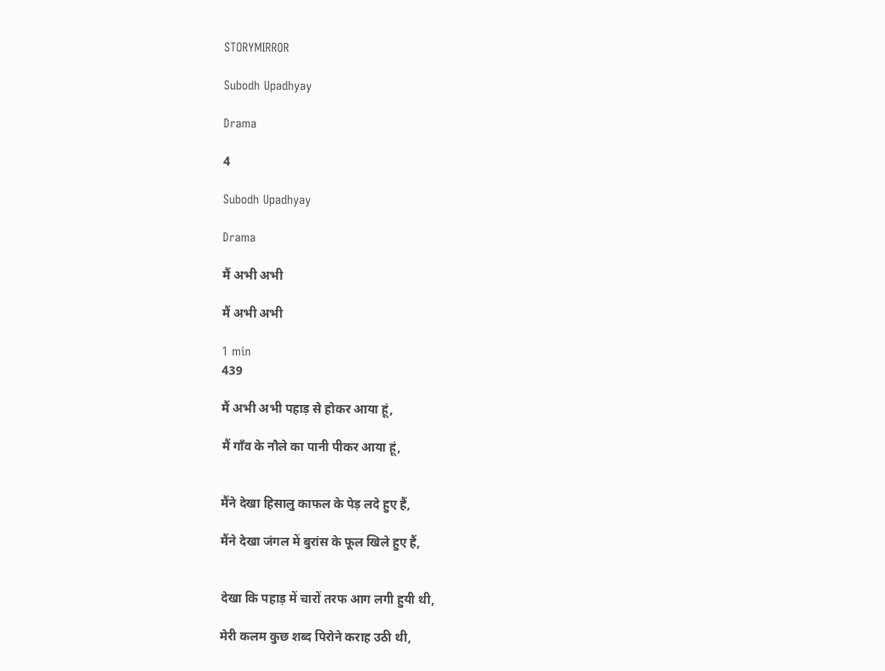STORYMIRROR

Subodh Upadhyay

Drama

4

Subodh Upadhyay

Drama

मैं अभी अभी

मैं अभी अभी

1 min
439

मैं अभी अभी पहाड़ से होकर आया हूं,

मैं गाँव के नौले का पानी पीकर आया हूं,


मैंने देखा हिसालु काफल के पेड़ लदे हुए हैं,

मैंने देखा जंगल में बुरांस के फूल खिले हुए हैं,


देखा कि पहाड़ में चारों तरफ आग लगी हुयी थी,

मेरी कलम कुछ शब्द पिरोने कराह उठी थी,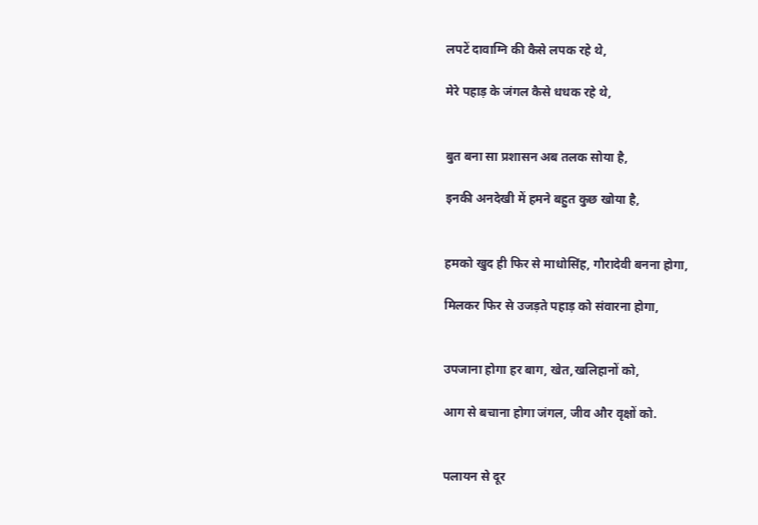लपटें दावाग्नि की कैसे लपक रहे थे,

मेरे पहाड़ के जंगल कैसे धधक रहे थे,


बुत बना सा प्रशासन अब तलक सोया है,

इनकी अनदेखी में हमने बहुत कुछ खोया है,


हमको खुद ही फिर से माधोसिंह, गौरादेवी बनना होगा,

मिलकर फिर से उजड़ते पहाड़ को संवारना होगा,


उपजाना होगा हर बाग, खेत,खलिहानों को,

आग से बचाना होगा जंगल, जीव और वृक्षों को.


पलायन से दूर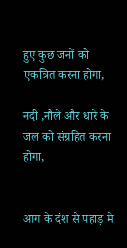हुए कुछ जनों को एकत्रित करना होगा,

नदी ,नौले और धारे के जल को संग्रहित करना होगा,


आग के दंश से पहाड़ मे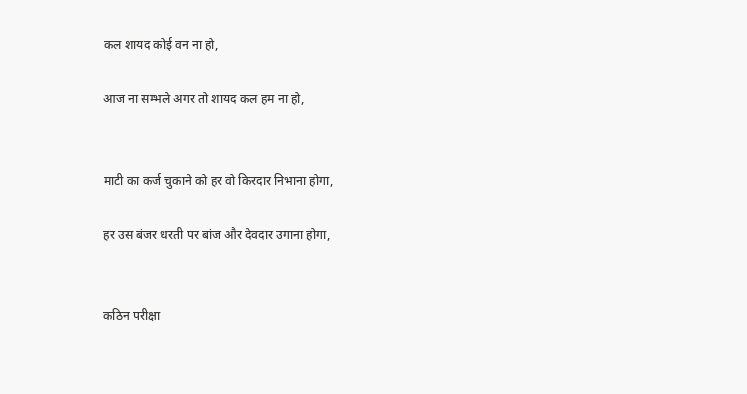कल शायद कोई वन ना हो,

आज ना सम्भले अगर तो शायद कल हम ना हो,


माटी का कर्ज चुकाने को हर वो किरदार निभाना होगा,

हर उस बंजर धरती पर बांज और देवदार उगाना होगा,


कठिन परीक्षा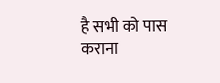है सभी को पास कराना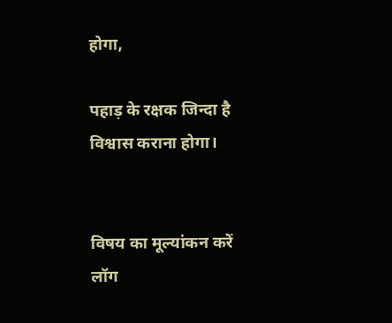होगा,

पहाड़ के रक्षक जिन्दा है विश्वास कराना होगा।


विषय का मूल्यांकन करें
लॉग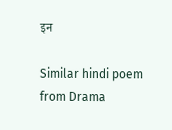इन

Similar hindi poem from Drama